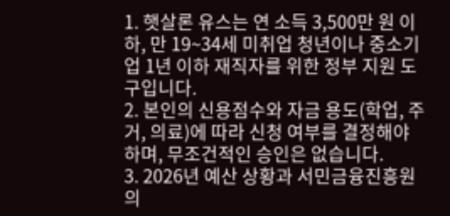1. 햇살론 유스는 연 소득 3,500만 원 이하, 만 19~34세 미취업 청년이나 중소기업 1년 이하 재직자를 위한 정부 지원 도구입니다.
2. 본인의 신용점수와 자금 용도(학업, 주거, 의료)에 따라 신청 여부를 결정해야 하며, 무조건적인 승인은 없습니다.
3. 2026년 예산 상황과 서민금융진흥원의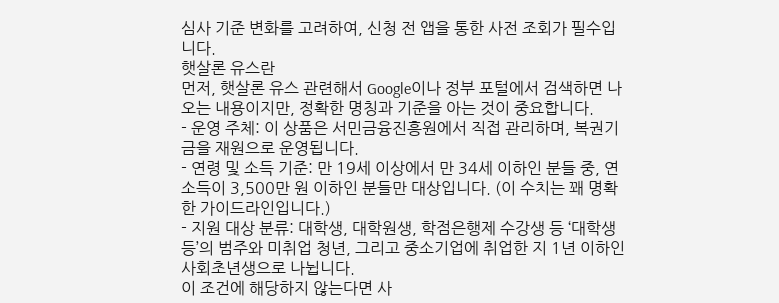심사 기준 변화를 고려하여, 신청 전 앱을 통한 사전 조회가 필수입니다.
햇살론 유스란
먼저, 햇살론 유스 관련해서 Google이나 정부 포털에서 검색하면 나오는 내용이지만, 정확한 명칭과 기준을 아는 것이 중요합니다.
- 운영 주체: 이 상품은 서민금융진흥원에서 직접 관리하며, 복권기금을 재원으로 운영됩니다.
- 연령 및 소득 기준: 만 19세 이상에서 만 34세 이하인 분들 중, 연 소득이 3,500만 원 이하인 분들만 대상입니다. (이 수치는 꽤 명확한 가이드라인입니다.)
- 지원 대상 분류: 대학생, 대학원생, 학점은행제 수강생 등 ‘대학생 등’의 범주와 미취업 청년, 그리고 중소기업에 취업한 지 1년 이하인 사회초년생으로 나뉩니다.
이 조건에 해당하지 않는다면 사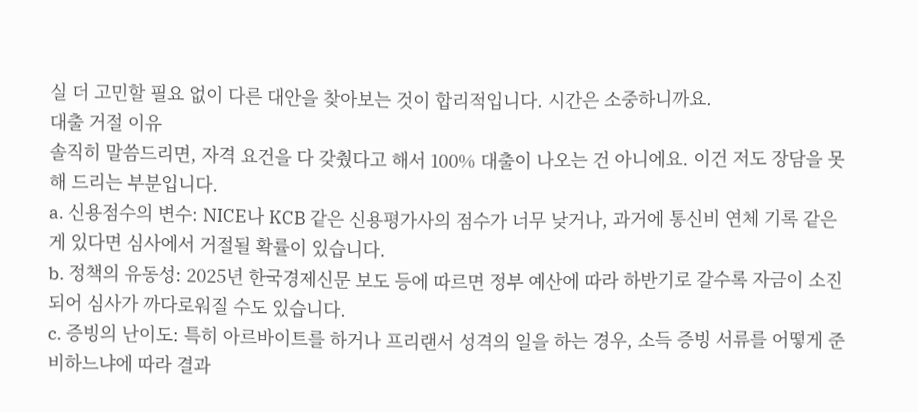실 더 고민할 필요 없이 다른 대안을 찾아보는 것이 합리적입니다. 시간은 소중하니까요.
대출 거절 이유
솔직히 말씀드리면, 자격 요건을 다 갖췄다고 해서 100% 대출이 나오는 건 아니에요. 이건 저도 장담을 못 해 드리는 부분입니다.
a. 신용점수의 변수: NICE나 KCB 같은 신용평가사의 점수가 너무 낮거나, 과거에 통신비 연체 기록 같은 게 있다면 심사에서 거절될 확률이 있습니다.
b. 정책의 유동성: 2025년 한국경제신문 보도 등에 따르면 정부 예산에 따라 하반기로 갈수록 자금이 소진되어 심사가 까다로워질 수도 있습니다.
c. 증빙의 난이도: 특히 아르바이트를 하거나 프리랜서 성격의 일을 하는 경우, 소득 증빙 서류를 어떻게 준비하느냐에 따라 결과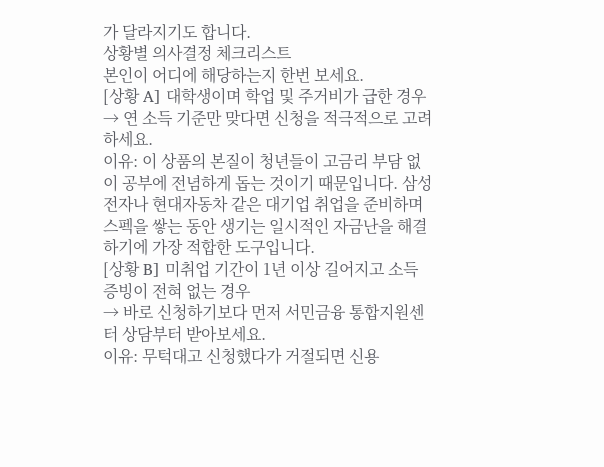가 달라지기도 합니다.
상황별 의사결정 체크리스트
본인이 어디에 해당하는지 한번 보세요.
[상황 A] 대학생이며 학업 및 주거비가 급한 경우
→ 연 소득 기준만 맞다면 신청을 적극적으로 고려하세요.
이유: 이 상품의 본질이 청년들이 고금리 부담 없이 공부에 전념하게 돕는 것이기 때문입니다. 삼성전자나 현대자동차 같은 대기업 취업을 준비하며 스펙을 쌓는 동안 생기는 일시적인 자금난을 해결하기에 가장 적합한 도구입니다.
[상황 B] 미취업 기간이 1년 이상 길어지고 소득 증빙이 전혀 없는 경우
→ 바로 신청하기보다 먼저 서민금융 통합지원센터 상담부터 받아보세요.
이유: 무턱대고 신청했다가 거절되면 신용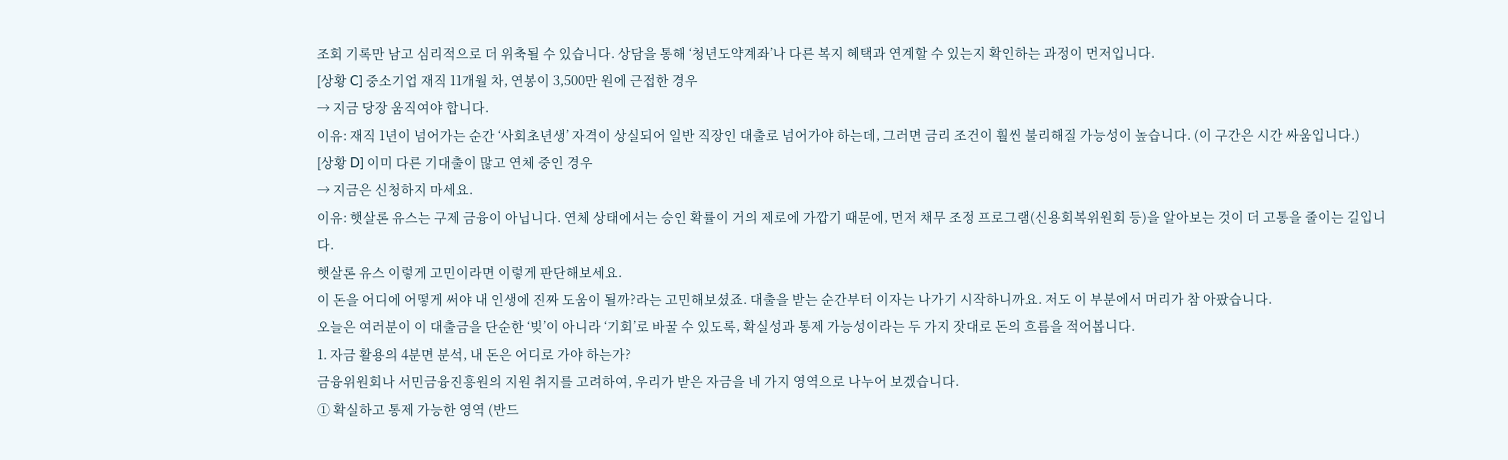조회 기록만 남고 심리적으로 더 위축될 수 있습니다. 상담을 통해 ‘청년도약계좌’나 다른 복지 혜택과 연계할 수 있는지 확인하는 과정이 먼저입니다.
[상황 C] 중소기업 재직 11개월 차, 연봉이 3,500만 원에 근접한 경우
→ 지금 당장 움직여야 합니다.
이유: 재직 1년이 넘어가는 순간 ‘사회초년생’ 자격이 상실되어 일반 직장인 대출로 넘어가야 하는데, 그러면 금리 조건이 훨씬 불리해질 가능성이 높습니다. (이 구간은 시간 싸움입니다.)
[상황 D] 이미 다른 기대출이 많고 연체 중인 경우
→ 지금은 신청하지 마세요.
이유: 햇살론 유스는 구제 금융이 아닙니다. 연체 상태에서는 승인 확률이 거의 제로에 가깝기 때문에, 먼저 채무 조정 프로그램(신용회복위원회 등)을 알아보는 것이 더 고통을 줄이는 길입니다.
햇살론 유스 이렇게 고민이라면 이렇게 판단해보세요.
이 돈을 어디에 어떻게 써야 내 인생에 진짜 도움이 될까?라는 고민해보셨죠. 대출을 받는 순간부터 이자는 나가기 시작하니까요. 저도 이 부분에서 머리가 참 아팠습니다.
오늘은 여러분이 이 대출금을 단순한 ‘빚’이 아니라 ‘기회’로 바꿀 수 있도록, 확실성과 통제 가능성이라는 두 가지 잣대로 돈의 흐름을 적어봅니다.
1. 자금 활용의 4분면 분석, 내 돈은 어디로 가야 하는가?
금융위원회나 서민금융진흥원의 지원 취지를 고려하여, 우리가 받은 자금을 네 가지 영역으로 나누어 보겠습니다.
① 확실하고 통제 가능한 영역 (반드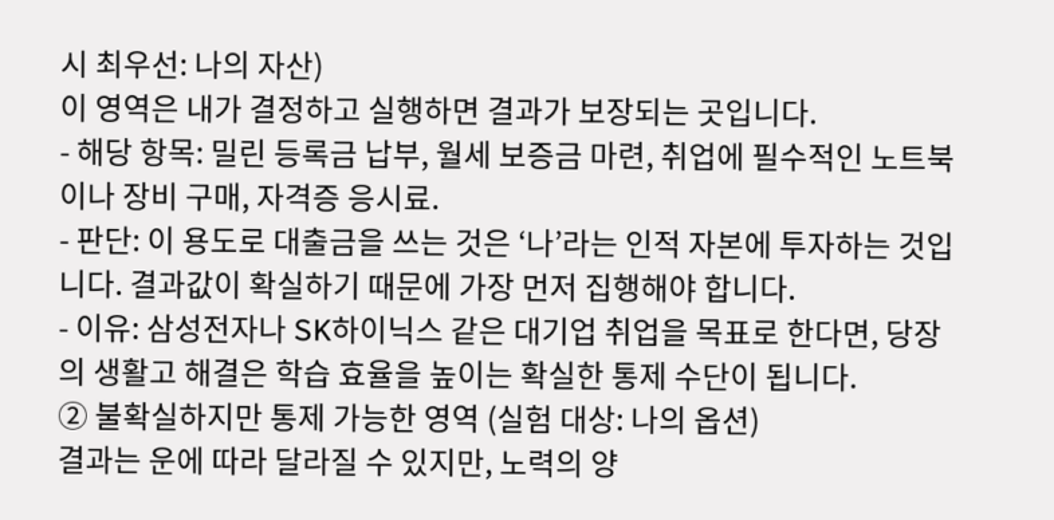시 최우선: 나의 자산)
이 영역은 내가 결정하고 실행하면 결과가 보장되는 곳입니다.
- 해당 항목: 밀린 등록금 납부, 월세 보증금 마련, 취업에 필수적인 노트북이나 장비 구매, 자격증 응시료.
- 판단: 이 용도로 대출금을 쓰는 것은 ‘나’라는 인적 자본에 투자하는 것입니다. 결과값이 확실하기 때문에 가장 먼저 집행해야 합니다.
- 이유: 삼성전자나 SK하이닉스 같은 대기업 취업을 목표로 한다면, 당장의 생활고 해결은 학습 효율을 높이는 확실한 통제 수단이 됩니다.
② 불확실하지만 통제 가능한 영역 (실험 대상: 나의 옵션)
결과는 운에 따라 달라질 수 있지만, 노력의 양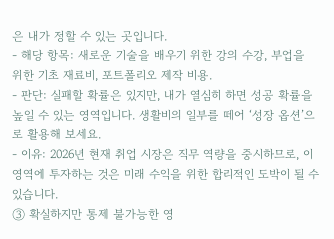은 내가 정할 수 있는 곳입니다.
- 해당 항목: 새로운 기술을 배우기 위한 강의 수강, 부업을 위한 기초 재료비, 포트폴리오 제작 비용.
- 판단: 실패할 확률은 있지만, 내가 열심히 하면 성공 확률을 높일 수 있는 영역입니다. 생활비의 일부를 떼어 ‘성장 옵션’으로 활용해 보세요.
- 이유: 2026년 현재 취업 시장은 직무 역량을 중시하므로, 이 영역에 투자하는 것은 미래 수익을 위한 합리적인 도박이 될 수 있습니다.
③ 확실하지만 통제 불가능한 영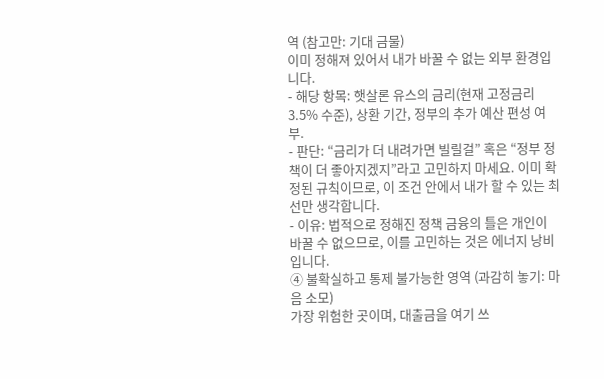역 (참고만: 기대 금물)
이미 정해져 있어서 내가 바꿀 수 없는 외부 환경입니다.
- 해당 항목: 햇살론 유스의 금리(현재 고정금리 3.5% 수준), 상환 기간, 정부의 추가 예산 편성 여부.
- 판단: “금리가 더 내려가면 빌릴걸” 혹은 “정부 정책이 더 좋아지겠지”라고 고민하지 마세요. 이미 확정된 규칙이므로, 이 조건 안에서 내가 할 수 있는 최선만 생각합니다.
- 이유: 법적으로 정해진 정책 금융의 틀은 개인이 바꿀 수 없으므로, 이를 고민하는 것은 에너지 낭비입니다.
④ 불확실하고 통제 불가능한 영역 (과감히 놓기: 마음 소모)
가장 위험한 곳이며, 대출금을 여기 쓰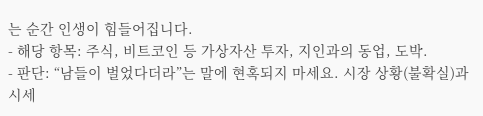는 순간 인생이 힘들어집니다.
- 해당 항목: 주식, 비트코인 등 가상자산 투자, 지인과의 동업, 도박.
- 판단: “남들이 벌었다더라”는 말에 현혹되지 마세요. 시장 상황(불확실)과 시세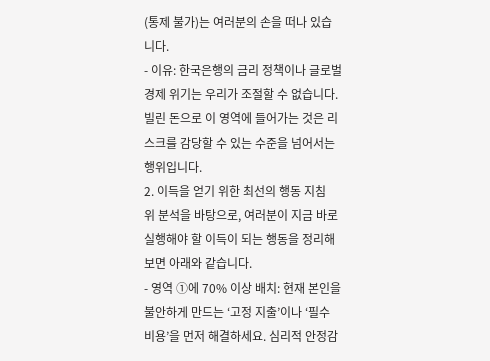(통제 불가)는 여러분의 손을 떠나 있습니다.
- 이유: 한국은행의 금리 정책이나 글로벌 경제 위기는 우리가 조절할 수 없습니다. 빌린 돈으로 이 영역에 들어가는 것은 리스크를 감당할 수 있는 수준을 넘어서는 행위입니다.
2. 이득을 얻기 위한 최선의 행동 지침
위 분석을 바탕으로, 여러분이 지금 바로 실행해야 할 이득이 되는 행동을 정리해보면 아래와 같습니다.
- 영역 ①에 70% 이상 배치: 현재 본인을 불안하게 만드는 ‘고정 지출’이나 ‘필수 비용’을 먼저 해결하세요. 심리적 안정감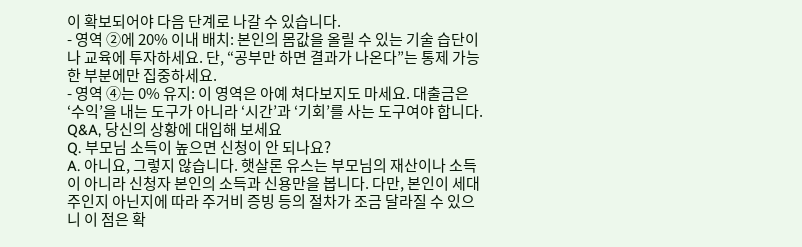이 확보되어야 다음 단계로 나갈 수 있습니다.
- 영역 ②에 20% 이내 배치: 본인의 몸값을 올릴 수 있는 기술 습단이나 교육에 투자하세요. 단, “공부만 하면 결과가 나온다”는 통제 가능한 부분에만 집중하세요.
- 영역 ④는 0% 유지: 이 영역은 아예 쳐다보지도 마세요. 대출금은 ‘수익’을 내는 도구가 아니라 ‘시간’과 ‘기회’를 사는 도구여야 합니다.
Q&A, 당신의 상황에 대입해 보세요
Q. 부모님 소득이 높으면 신청이 안 되나요?
A. 아니요, 그렇지 않습니다. 햇살론 유스는 부모님의 재산이나 소득이 아니라 신청자 본인의 소득과 신용만을 봅니다. 다만, 본인이 세대주인지 아닌지에 따라 주거비 증빙 등의 절차가 조금 달라질 수 있으니 이 점은 확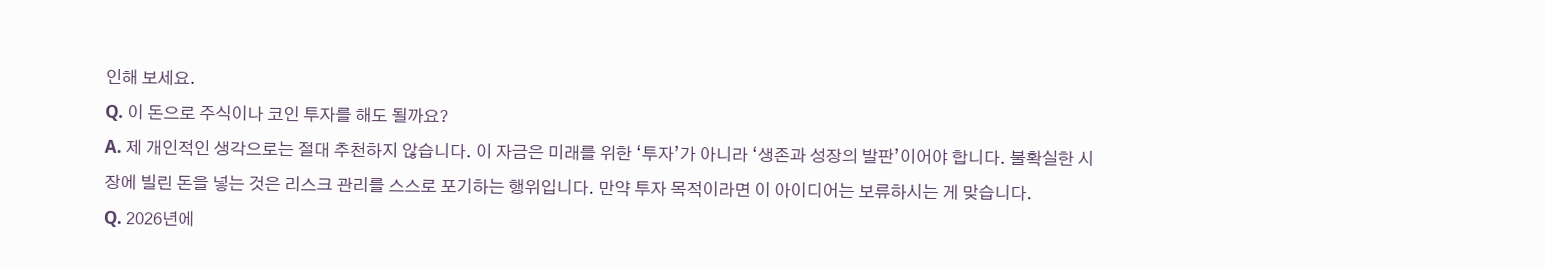인해 보세요.
Q. 이 돈으로 주식이나 코인 투자를 해도 될까요?
A. 제 개인적인 생각으로는 절대 추천하지 않습니다. 이 자금은 미래를 위한 ‘투자’가 아니라 ‘생존과 성장의 발판’이어야 합니다. 불확실한 시장에 빌린 돈을 넣는 것은 리스크 관리를 스스로 포기하는 행위입니다. 만약 투자 목적이라면 이 아이디어는 보류하시는 게 맞습니다.
Q. 2026년에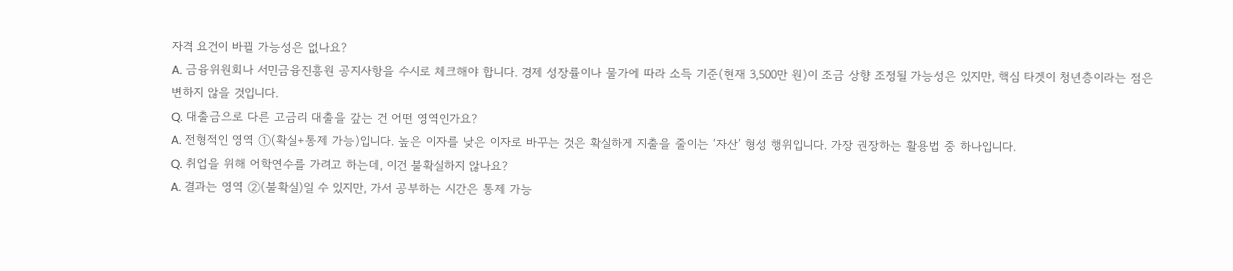자격 요건이 바뀔 가능성은 없나요?
A. 금융위원회나 서민금융진흥원 공지사항을 수시로 체크해야 합니다. 경제 성장률이나 물가에 따라 소득 기준(현재 3,500만 원)이 조금 상향 조정될 가능성은 있지만, 핵심 타겟이 청년층이라는 점은 변하지 않을 것입니다.
Q. 대출금으로 다른 고금리 대출을 갚는 건 어떤 영역인가요?
A. 전형적인 영역 ①(확실+통제 가능)입니다. 높은 이자를 낮은 이자로 바꾸는 것은 확실하게 지출을 줄이는 ‘자산’ 형성 행위입니다. 가장 권장하는 활용법 중 하나입니다.
Q. 취업을 위해 어학연수를 가려고 하는데, 이건 불확실하지 않나요?
A. 결과는 영역 ②(불확실)일 수 있지만, 가서 공부하는 시간은 통제 가능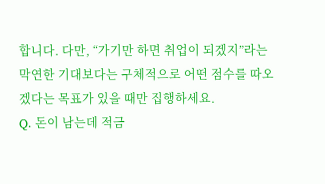합니다. 다만, “가기만 하면 취업이 되겠지”라는 막연한 기대보다는 구체적으로 어떤 점수를 따오겠다는 목표가 있을 때만 집행하세요.
Q. 돈이 남는데 적금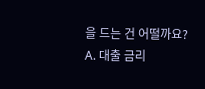을 드는 건 어떨까요?
A. 대출 금리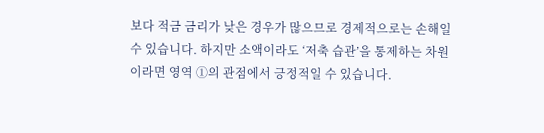보다 적금 금리가 낮은 경우가 많으므로 경제적으로는 손해일 수 있습니다. 하지만 소액이라도 ‘저축 습관’을 통제하는 차원이라면 영역 ①의 관점에서 긍정적일 수 있습니다.